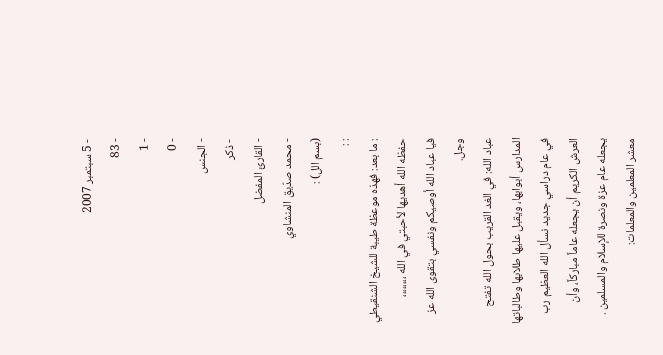- 5 سبتمبر 2007
- 83
- 1
- 0
- الجنس
- ذكر
- القارئ المفضل
- محمد صدّيق المنشاوي
(بسم الل) :
: :
: ما بعد: فهذه موعظة طيبة للشيخ الشنقيطي حفظه الله أهديها لأحبتي في الله ،،،،،،،،
فيا عباد الله أوصيكم ونفسي بتقوى الله عز وجل.
عباد الله: في الغد القريب بحول الله تفتح المدارس أبوابها، ويقبل عليها طلابها وطالباتها في عام دراسي جديد نسأل الله العظيم رب العرش الكريم أن يجعله عاماً مباركاً، وأن يجعله عام عزة ونصرة للإسلام والمسلمين .
معشر المعلمين والمعلمات: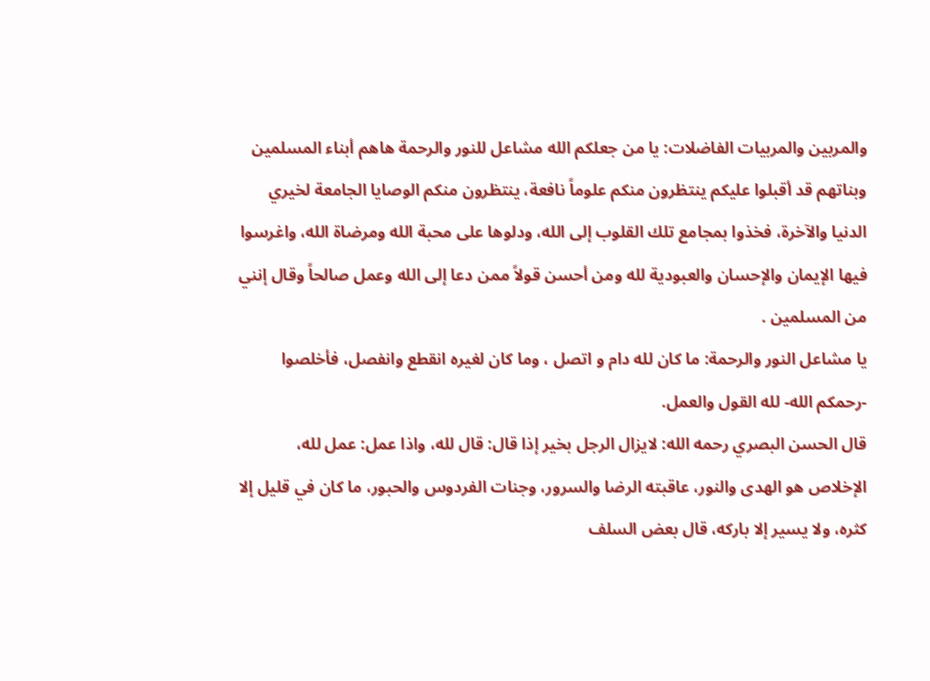والمربين والمربيات الفاضلات: يا من جعلكم الله مشاعل للنور والرحمة هاهم أبناء المسلمين وبناتهم قد أقبلوا عليكم ينتظرون منكم علوماً نافعة، ينتظرون منكم الوصايا الجامعة لخيري الدنيا والآخرة، فخذوا بمجامع تلك القلوب إلى الله، ودلوها على محبة الله ومرضاة الله، واغرسوا فيها الإيمان والإحسان والعبودية لله ومن أحسن قولاً ممن دعا إلى الله وعمل صالحاً وقال إنني من المسلمين .
يا مشاعل النور والرحمة: ما كان لله دام و اتصل ، وما كان لغيره انقطع وانفصل، فأخلصوا -رحمكم الله- لله القول والعمل.
قال الحسن البصري رحمه الله: لايزال الرجل بخير إذا قال: قال لله، واذا عمل: عمل لله، الإخلاص هو الهدى والنور، عاقبته الرضا والسرور، وجنات الفردوس والحبور، ما كان في قليل إلا كثره، ولا يسير إلا باركه، قال بعض السلف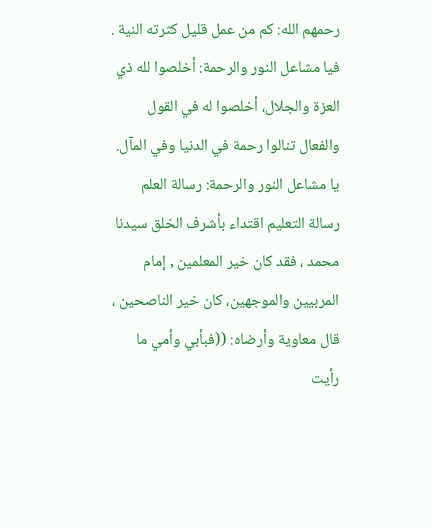رحمهم الله: كم من عمل قليل كثرته النية .
فيا مشاعل النور والرحمة: أخلصوا لله ذي العزة والجلال، أخلصوا له في القول والفعال تنالوا رحمة في الدنيا وفي المآل.
يا مشاعل النور والرحمة: رسالة العلم رسالة التعليم اقتداء بأشرف الخلق سيدنا محمد ، فقد كان خير المعلمين , إمام المربيين والموجهين، كان خير الناصحين ، قال معاوية وأرضاه: ((فبأبي وأمي ما رأيت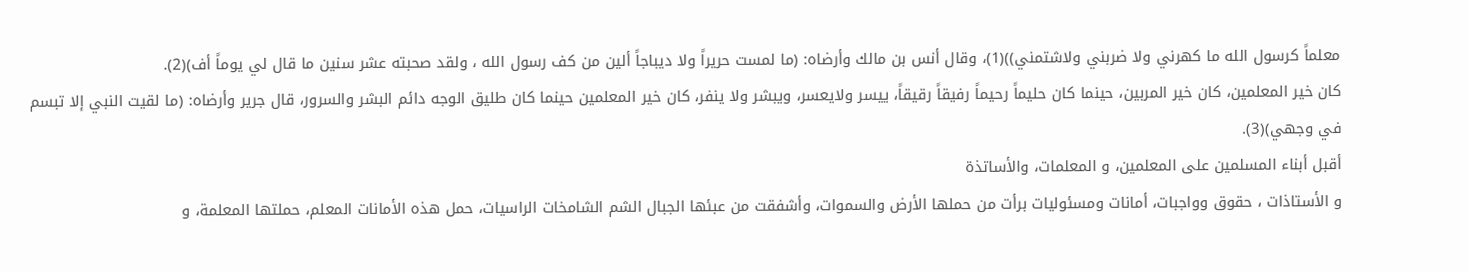معلماً كرسول الله ما كهرني ولا ضربني ولاشتمني))(1)، وقال أنس بن مالك وأرضاه: (ما لمست حريراً ولا ديباجاً ألين من كف رسول الله ، ولقد صحبته عشر سنين ما قال لي يوماً أف)(2).
كان خير المعلمين، كان خير المربين، حينما كان حليماً رحيماً رفيقاً رقيقاً، ييسر ولايعسر، ويبشر ولا ينفر، كان خير المعلمين حينما كان طليق الوجه دائم البشر والسرور، قال جرير وأرضاه: (ما لقيت النبي إلا تبسم في وجهي)(3).
أقبل أبناء المسلمين على المعلمين، و المعلمات، والأساتذة
و الأستاذات ، حقوق وواجبات، أمانات ومسئوليات برأت من حملها الأرض والسموات، وأشفقت من عبئها الجبال الشم الشامخات الراسيات، حمل هذه الأمانات المعلم، حملتها المعلمة، و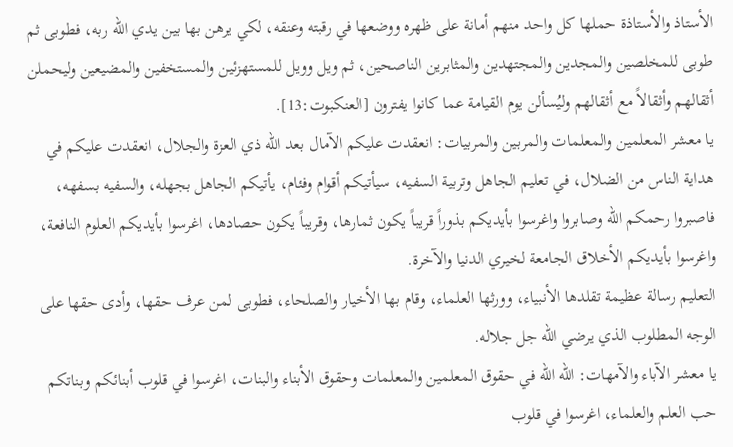الأستاذ والأستاذة حملها كل واحد منهم أمانة على ظهره ووضعها في رقبته وعنقه، لكي يرهن بها بين يدي الله ربه، فطوبى ثم طوبى للمخلصين والمجدين والمجتهدين والمثابرين الناصحين، ثم ويل وويل للمستهزئين والمستخفين والمضيعين وليحملن أثقالهم وأثقالاً مع أثقالهم وليُسألن يوم القيامة عما كانوا يفترون [العنكبوت:13].
يا معشر المعلمين والمعلمات والمربين والمربيات: انعقدت عليكم الآمال بعد الله ذي العزة والجلال، انعقدت عليكم في هداية الناس من الضلال، في تعليم الجاهل وتربية السفيه، سيأتيكم أقوام وفئام، يأتيكم الجاهل بجهله، والسفيه بسفهه، فاصبروا رحمكم الله وصابروا واغرسوا بأيديكم بذوراً قريباً يكون ثمارها، وقريباً يكون حصادها، اغرسوا بأيديكم العلوم النافعة، واغرسوا بأيديكم الأخلاق الجامعة لخيري الدنيا والآخرة.
التعليم رسالة عظيمة تقلدها الأنبياء، وورثها العلماء، وقام بها الأخيار والصلحاء، فطوبى لمن عرف حقها، وأدى حقها على الوجه المطلوب الذي يرضي الله جل جلاله.
يا معشر الآباء والآمهات: الله الله في حقوق المعلمين والمعلمات وحقوق الأبناء والبنات، اغرسوا في قلوب أبنائكم وبناتكم حب العلم والعلماء، اغرسوا في قلوب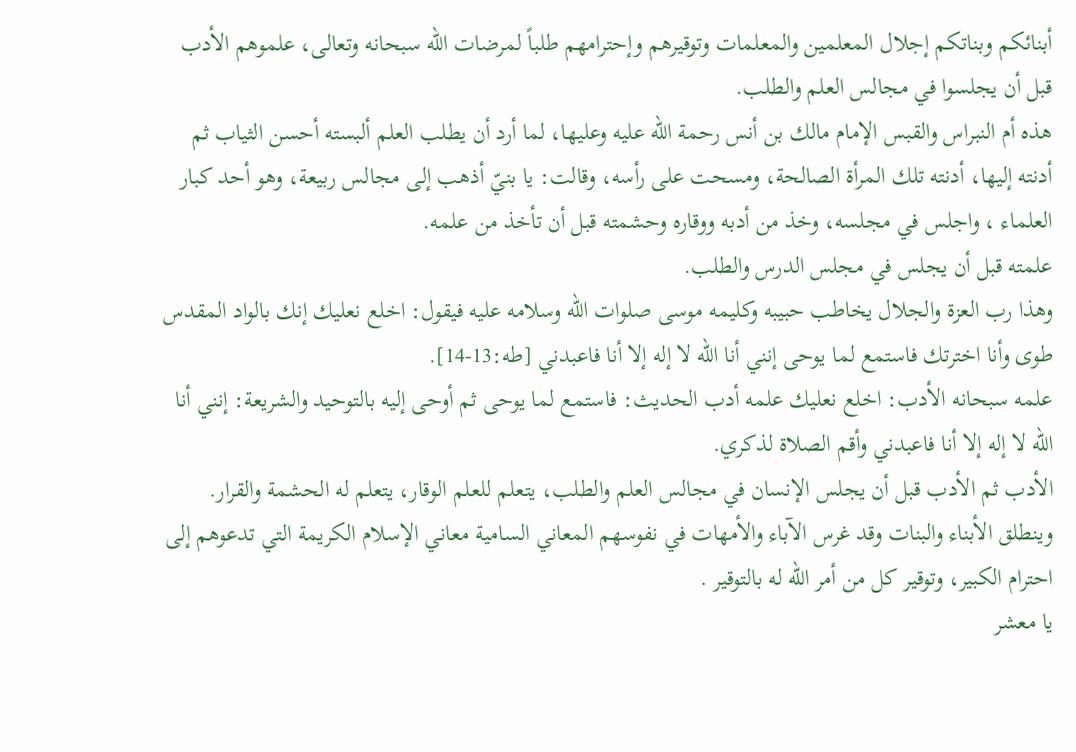أبنائكم وبناتكم إجلال المعلمين والمعلمات وتوقيرهم وإحترامهم طلباً لمرضات الله سبحانه وتعالى، علموهم الأدب قبل أن يجلسوا في مجالس العلم والطلب.
هذه أم النبراس والقبس الإمام مالك بن أنس رحمة الله عليه وعليها، لما أرد أن يطلب العلم ألبسته أحسن الثياب ثم أدنته إليها، أدنته تلك المرأة الصالحة، ومسحت على رأسه، وقالت: يا بنيّ أذهب إلى مجالس ربيعة، وهو أحد كبار العلماء ، واجلس في مجلسه، وخذ من أدبه ووقاره وحشمته قبل أن تأخذ من علمه.
علمته قبل أن يجلس في مجلس الدرس والطلب.
وهذا رب العزة والجلال يخاطب حبيبه وكليمه موسى صلوات الله وسلامه عليه فيقول: اخلع نعليك إنك بالواد المقدس طوى وأنا اخترتك فاستمع لما يوحى إنني أنا الله لا إله إلا أنا فاعبدني [طه:13-14].
علمه سبحانه الأدب: اخلع نعليك علمه أدب الحديث: فاستمع لما يوحى ثم أوحى إليه بالتوحيد والشريعة: إنني أنا الله لا إله إلا أنا فاعبدني وأقم الصلاة لذكري.
الأدب ثم الأدب قبل أن يجلس الإنسان في مجالس العلم والطلب، يتعلم للعلم الوقار، يتعلم له الحشمة والقرار.
وينطلق الأبناء والبنات وقد غرس الآباء والأمهات في نفوسهم المعاني السامية معاني الإسلام الكريمة التي تدعوهم إلى احترام الكبير، وتوقير كل من أمر الله له بالتوقير .
يا معشر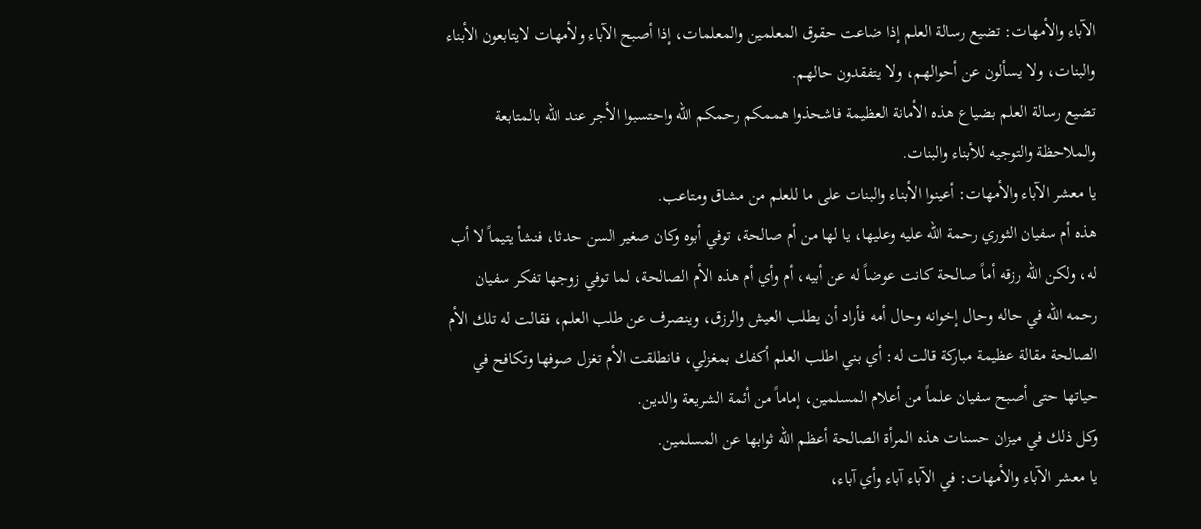الآباء والأمهات: تضيع رسالة العلم إذا ضاعت حقوق المعلمين والمعلمات، إذا أصبح الآباء ولأمهات لايتابعون الأبناء والبنات، ولا يسألون عن أحوالهم، ولا يتفقدون حالهم.
تضيع رسالة العلم بضياع هذه الأمانة العظيمة فاشحذوا هممكم رحمكم الله واحتسبوا الأجر عند الله بالمتابعة والملاحظة والتوجيه للأبناء والبنات.
يا معشر الآباء والأمهات: أعينوا الأبناء والبنات على ما للعلم من مشاق ومتاعب.
هذه أم سفيان الثوري رحمة الله عليه وعليها، يا لها من أم صالحة، توفي أبوه وكان صغير السن حدثا، فنشأ يتيماً لا أب له، ولكن الله رزقه أماً صالحة كانت عوضاً له عن أبيه، أم وأي أم هذه الأم الصالحة، لما توفي زوجها تفكر سفيان رحمه الله في حاله وحال إخوانه وحال أمه فأراد أن يطلب العيش والرزق، وينصرف عن طلب العلم، فقالت له تلك الأم الصالحة مقالة عظيمة مباركة قالت له: أي بني اطلب العلم أكفك بمغزلي، فانطلقت الأم تغزل صوفها وتكافح في حياتها حتى أصبح سفيان علماً من أعلام المسلمين، إماماً من أئمة الشريعة والدين.
وكل ذلك في ميزان حسنات هذه المرأة الصالحة أعظم الله ثوابها عن المسلمين.
يا معشر الآباء والأمهات: في الآباء آباء وأي آباء،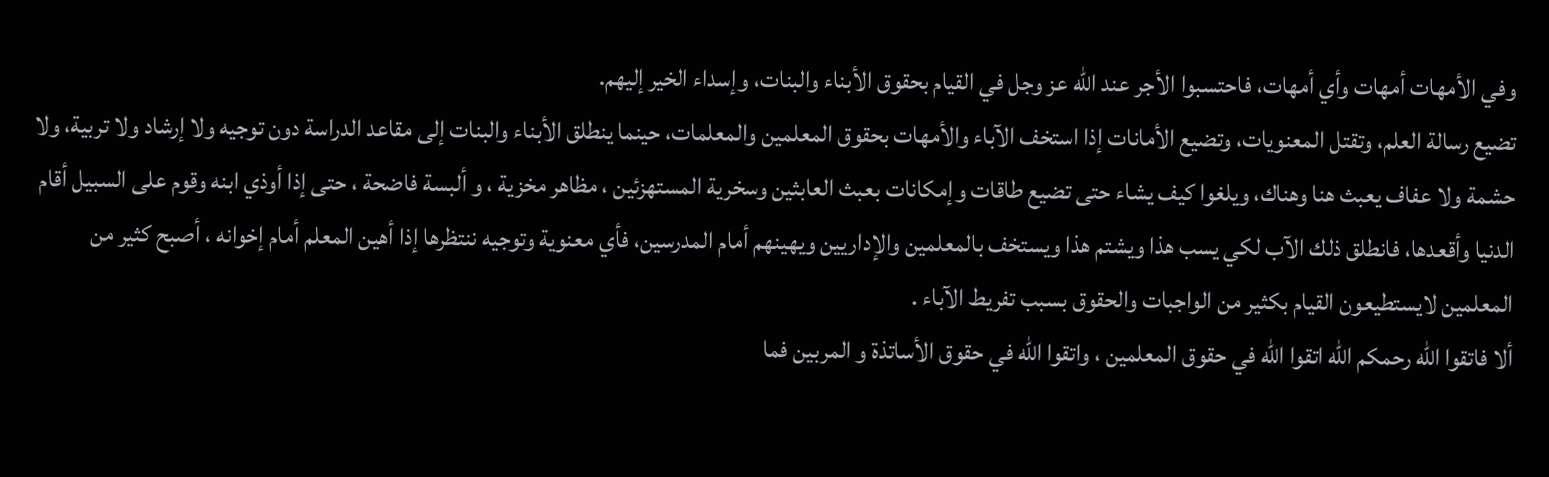وفي الأمهات أمهات وأي أمهات، فاحتسبوا الأجر عند الله عز وجل في القيام بحقوق الأبناء والبنات، وإسداء الخير إليهم.
تضيع رسالة العلم، وتقتل المعنويات، وتضيع الأمانات إذا استخف الآباء والأمهات بحقوق المعلمين والمعلمات، حينما ينطلق الأبناء والبنات إلى مقاعد الدراسة دون توجيه ولا إرشاد ولا تربية، ولا حشمة ولا عفاف يعبث هنا وهناك، ويلغوا كيف يشاء حتى تضيع طاقات وإمكانات بعبث العابثين وسخرية المستهزئين ، مظاهر مخزية ، و ألبسة فاضحة ، حتى إذا أوذي ابنه وقوم على السبيل أقام الدنيا وأقعدها، فانطلق ذلك الآب لكي يسب هذا ويشتم هذا ويستخف بالمعلمين والإداريين ويهينهم أمام المدرسين، فأي معنوية وتوجيه ننتظرها إذا أهين المعلم أمام إخوانه ، أصبح كثير من المعلمين لايستطيعون القيام بكثير من الواجبات والحقوق بسبب تفريط الآباء .
ألا فاتقوا الله رحمكم الله اتقوا الله في حقوق المعلمين ، واتقوا الله في حقوق الأساتذة و المربين فما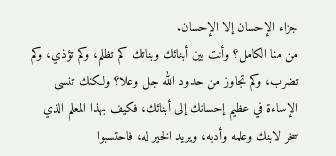جزاء الإحسان إلا الإحسان.
من منا الكامل؟ وأنت بين أبنائك وبناتك كم تظلم، وكم تؤذي، وكم تضرب، وكم تجاوز من حدود الله جل وعلا؟ ولكنك تنسى الإساءة في عظيم إحسانك إلى أبنائك، فكيف بهذا المعلم الذي سخر لابنك وعلمه وأدبه، ويريد الخير له، فاحتسبوا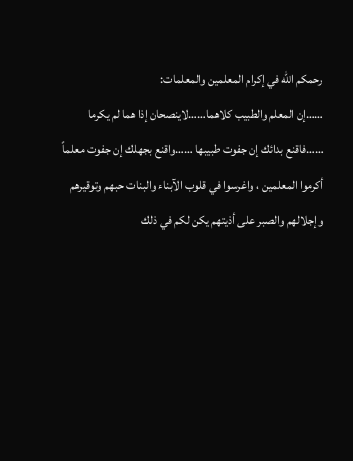رحمكم الله في إكرام المعلمين والمعلمات:
……إن المعلم والطبيب كلاهما……لاينصحان إذا هما لم يكرما
……فاقنع بدائك إن جفوت طبيبها ……واقنع بجهلك إن جفوت معلماً
أكرموا المعلمين ، واغرسوا في قلوب الآبناء والبنات حبهم وتوقيرهم وإجلالهم والصبر على أذيتهم يكن لكم في ذلك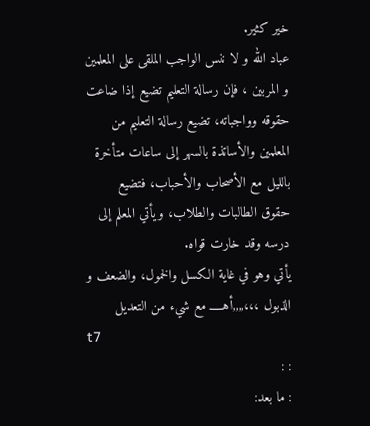خير كثير.
عباد الله و لا ننس الواجب الملقى على المعلمين و المربين ، فإن رسالة التعليم تضيع إذا ضاعت حقوقه وواجباته، تضيع رسالة التعليم من المعلمين والأساتذة بالسهر إلى ساعات متأخرة بالليل مع الأصحاب والأحباب، فتضيع حقوق الطالبات والطلاب، ويأتي المعلم إلى درسه وقد خارت قواه.
يأتي وهو في غاية الكسل والخمول، والضعف و الذبول ،،،,,,,أهـــــ مع شيء من التعديل
t7
: :
: ما بعد: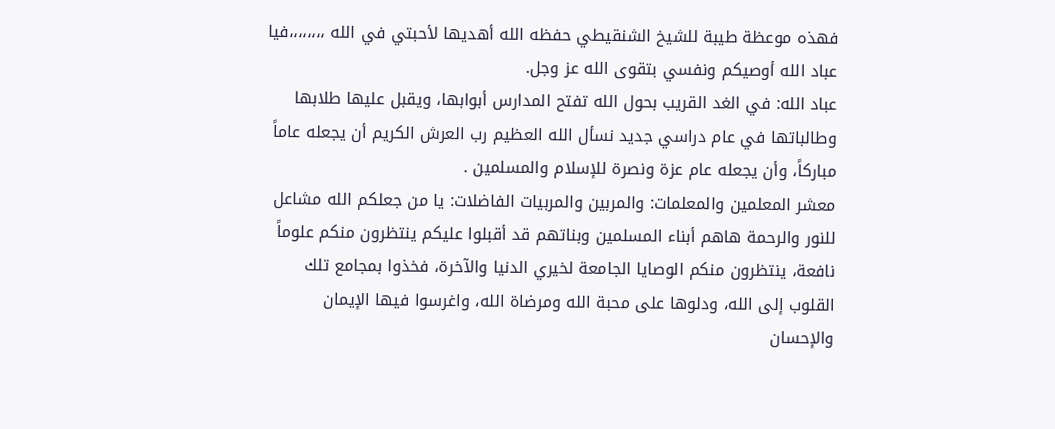فهذه موعظة طيبة للشيخ الشنقيطي حفظه الله أهديها لأحبتي في الله ،،،،،،،،فيا عباد الله أوصيكم ونفسي بتقوى الله عز وجل.
عباد الله: في الغد القريب بحول الله تفتح المدارس أبوابها، ويقبل عليها طلابها وطالباتها في عام دراسي جديد نسأل الله العظيم رب العرش الكريم أن يجعله عاماً مباركاً، وأن يجعله عام عزة ونصرة للإسلام والمسلمين .
معشر المعلمين والمعلمات: والمربين والمربيات الفاضلات: يا من جعلكم الله مشاعل للنور والرحمة هاهم أبناء المسلمين وبناتهم قد أقبلوا عليكم ينتظرون منكم علوماً نافعة، ينتظرون منكم الوصايا الجامعة لخيري الدنيا والآخرة، فخذوا بمجامع تلك القلوب إلى الله، ودلوها على محبة الله ومرضاة الله، واغرسوا فيها الإيمان والإحسان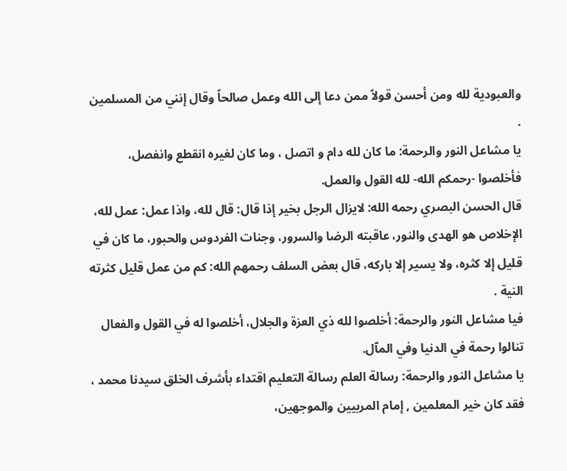والعبودية لله ومن أحسن قولاً ممن دعا إلى الله وعمل صالحاً وقال إنني من المسلمين .
يا مشاعل النور والرحمة: ما كان لله دام و اتصل ، وما كان لغيره انقطع وانفصل، فأخلصوا -رحمكم الله- لله القول والعمل.
قال الحسن البصري رحمه الله: لايزال الرجل بخير إذا قال: قال لله، واذا عمل: عمل لله، الإخلاص هو الهدى والنور، عاقبته الرضا والسرور، وجنات الفردوس والحبور، ما كان في قليل إلا كثره، ولا يسير إلا باركه، قال بعض السلف رحمهم الله: كم من عمل قليل كثرته النية .
فيا مشاعل النور والرحمة: أخلصوا لله ذي العزة والجلال، أخلصوا له في القول والفعال تنالوا رحمة في الدنيا وفي المآل.
يا مشاعل النور والرحمة: رسالة العلم رسالة التعليم اقتداء بأشرف الخلق سيدنا محمد ، فقد كان خير المعلمين , إمام المربيين والموجهين،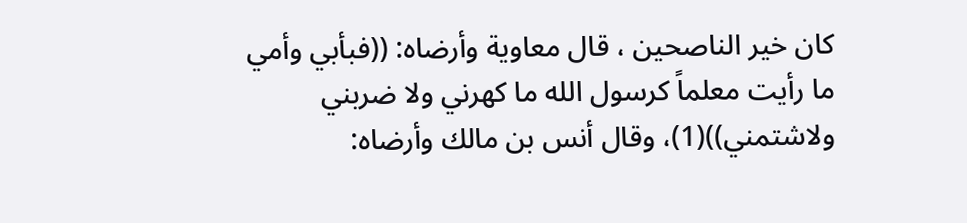كان خير الناصحين ، قال معاوية وأرضاه: ((فبأبي وأمي ما رأيت معلماً كرسول الله ما كهرني ولا ضربني ولاشتمني))(1)، وقال أنس بن مالك وأرضاه: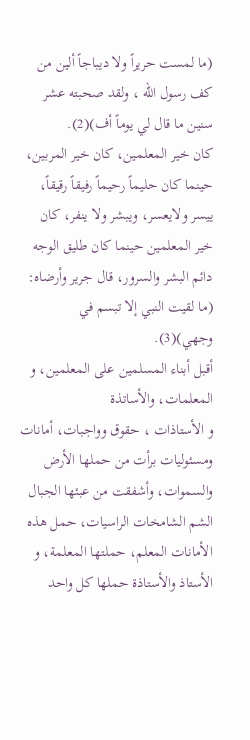(ما لمست حريراً ولا ديباجاً ألين من كف رسول الله ، ولقد صحبته عشر سنين ما قال لي يوماً أف)(2).
كان خير المعلمين، كان خير المربين، حينما كان حليماً رحيماً رفيقاً رقيقاً، ييسر ولايعسر، ويبشر ولا ينفر، كان خير المعلمين حينما كان طليق الوجه دائم البشر والسرور، قال جرير وأرضاه: (ما لقيت النبي إلا تبسم في وجهي)(3).
أقبل أبناء المسلمين على المعلمين، و المعلمات، والأساتذة
و الأستاذات ، حقوق وواجبات، أمانات ومسئوليات برأت من حملها الأرض والسموات، وأشفقت من عبئها الجبال الشم الشامخات الراسيات، حمل هذه الأمانات المعلم، حملتها المعلمة، و الأستاذ والأستاذة حملها كل واحد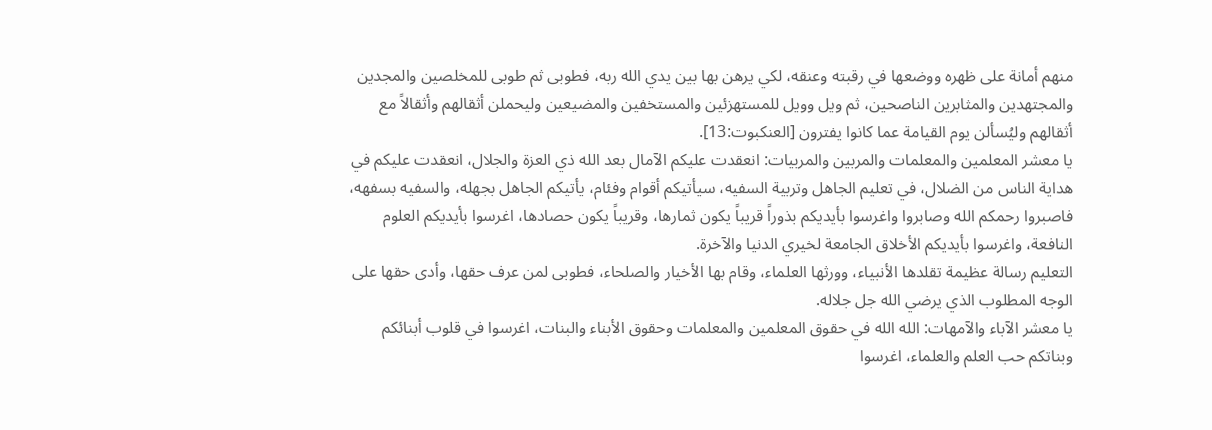منهم أمانة على ظهره ووضعها في رقبته وعنقه، لكي يرهن بها بين يدي الله ربه، فطوبى ثم طوبى للمخلصين والمجدين والمجتهدين والمثابرين الناصحين، ثم ويل وويل للمستهزئين والمستخفين والمضيعين وليحملن أثقالهم وأثقالاً مع أثقالهم وليُسألن يوم القيامة عما كانوا يفترون [العنكبوت:13].
يا معشر المعلمين والمعلمات والمربين والمربيات: انعقدت عليكم الآمال بعد الله ذي العزة والجلال، انعقدت عليكم في هداية الناس من الضلال، في تعليم الجاهل وتربية السفيه، سيأتيكم أقوام وفئام، يأتيكم الجاهل بجهله، والسفيه بسفهه، فاصبروا رحمكم الله وصابروا واغرسوا بأيديكم بذوراً قريباً يكون ثمارها، وقريباً يكون حصادها، اغرسوا بأيديكم العلوم النافعة، واغرسوا بأيديكم الأخلاق الجامعة لخيري الدنيا والآخرة.
التعليم رسالة عظيمة تقلدها الأنبياء، وورثها العلماء، وقام بها الأخيار والصلحاء، فطوبى لمن عرف حقها، وأدى حقها على الوجه المطلوب الذي يرضي الله جل جلاله.
يا معشر الآباء والآمهات: الله الله في حقوق المعلمين والمعلمات وحقوق الأبناء والبنات، اغرسوا في قلوب أبنائكم وبناتكم حب العلم والعلماء، اغرسوا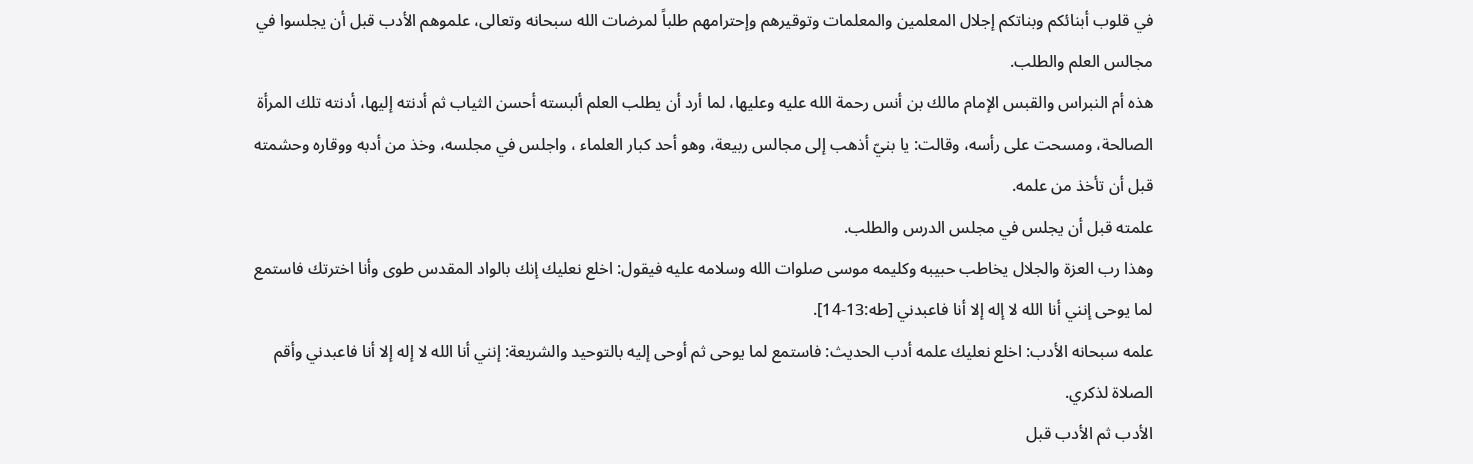في قلوب أبنائكم وبناتكم إجلال المعلمين والمعلمات وتوقيرهم وإحترامهم طلباً لمرضات الله سبحانه وتعالى، علموهم الأدب قبل أن يجلسوا في مجالس العلم والطلب.
هذه أم النبراس والقبس الإمام مالك بن أنس رحمة الله عليه وعليها، لما أرد أن يطلب العلم ألبسته أحسن الثياب ثم أدنته إليها، أدنته تلك المرأة الصالحة، ومسحت على رأسه، وقالت: يا بنيّ أذهب إلى مجالس ربيعة، وهو أحد كبار العلماء ، واجلس في مجلسه، وخذ من أدبه ووقاره وحشمته قبل أن تأخذ من علمه.
علمته قبل أن يجلس في مجلس الدرس والطلب.
وهذا رب العزة والجلال يخاطب حبيبه وكليمه موسى صلوات الله وسلامه عليه فيقول: اخلع نعليك إنك بالواد المقدس طوى وأنا اخترتك فاستمع لما يوحى إنني أنا الله لا إله إلا أنا فاعبدني [طه:13-14].
علمه سبحانه الأدب: اخلع نعليك علمه أدب الحديث: فاستمع لما يوحى ثم أوحى إليه بالتوحيد والشريعة: إنني أنا الله لا إله إلا أنا فاعبدني وأقم الصلاة لذكري.
الأدب ثم الأدب قبل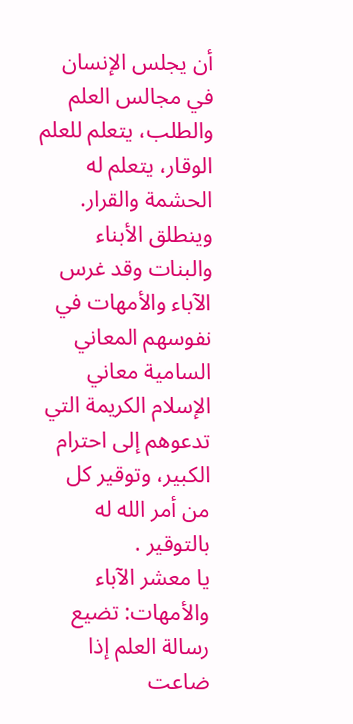أن يجلس الإنسان في مجالس العلم والطلب، يتعلم للعلم الوقار، يتعلم له الحشمة والقرار.
وينطلق الأبناء والبنات وقد غرس الآباء والأمهات في نفوسهم المعاني السامية معاني الإسلام الكريمة التي تدعوهم إلى احترام الكبير، وتوقير كل من أمر الله له بالتوقير .
يا معشر الآباء والأمهات: تضيع رسالة العلم إذا ضاعت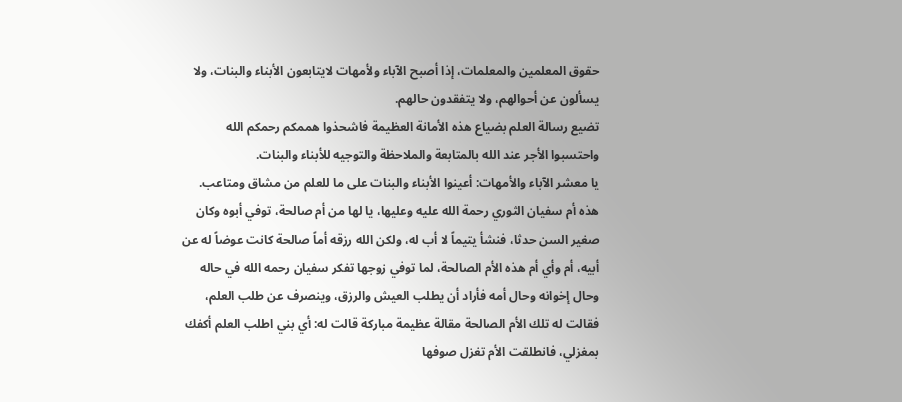حقوق المعلمين والمعلمات، إذا أصبح الآباء ولأمهات لايتابعون الأبناء والبنات، ولا يسألون عن أحوالهم، ولا يتفقدون حالهم.
تضيع رسالة العلم بضياع هذه الأمانة العظيمة فاشحذوا هممكم رحمكم الله واحتسبوا الأجر عند الله بالمتابعة والملاحظة والتوجيه للأبناء والبنات.
يا معشر الآباء والأمهات: أعينوا الأبناء والبنات على ما للعلم من مشاق ومتاعب.
هذه أم سفيان الثوري رحمة الله عليه وعليها، يا لها من أم صالحة، توفي أبوه وكان صغير السن حدثا، فنشأ يتيماً لا أب له، ولكن الله رزقه أماً صالحة كانت عوضاً له عن أبيه، أم وأي أم هذه الأم الصالحة، لما توفي زوجها تفكر سفيان رحمه الله في حاله وحال إخوانه وحال أمه فأراد أن يطلب العيش والرزق، وينصرف عن طلب العلم، فقالت له تلك الأم الصالحة مقالة عظيمة مباركة قالت له: أي بني اطلب العلم أكفك بمغزلي، فانطلقت الأم تغزل صوفها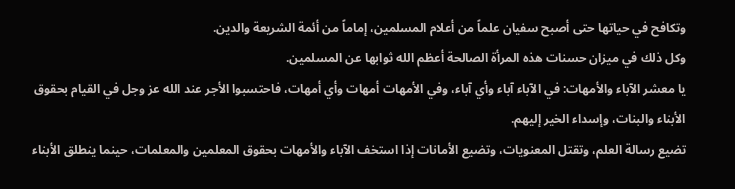وتكافح في حياتها حتى أصبح سفيان علماً من أعلام المسلمين، إماماً من أئمة الشريعة والدين.
وكل ذلك في ميزان حسنات هذه المرأة الصالحة أعظم الله ثوابها عن المسلمين.
يا معشر الآباء والأمهات: في الآباء آباء وأي آباء، وفي الأمهات أمهات وأي أمهات، فاحتسبوا الأجر عند الله عز وجل في القيام بحقوق الأبناء والبنات، وإسداء الخير إليهم.
تضيع رسالة العلم، وتقتل المعنويات، وتضيع الأمانات إذا استخف الآباء والأمهات بحقوق المعلمين والمعلمات، حينما ينطلق الأبناء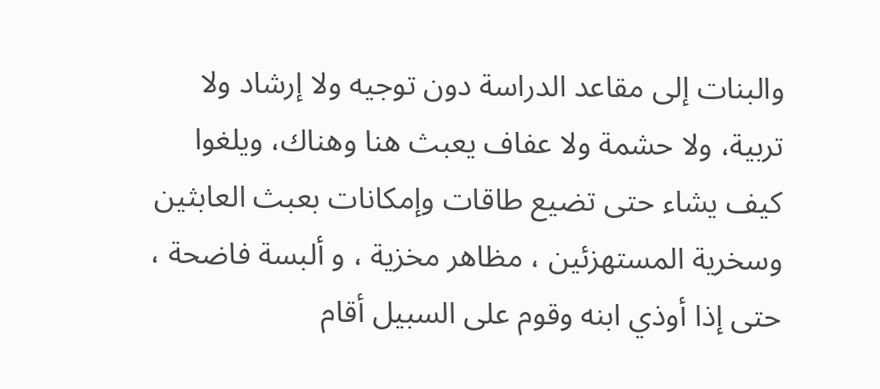والبنات إلى مقاعد الدراسة دون توجيه ولا إرشاد ولا تربية، ولا حشمة ولا عفاف يعبث هنا وهناك، ويلغوا كيف يشاء حتى تضيع طاقات وإمكانات بعبث العابثين وسخرية المستهزئين ، مظاهر مخزية ، و ألبسة فاضحة ، حتى إذا أوذي ابنه وقوم على السبيل أقام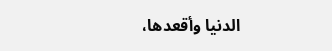الدنيا وأقعدها،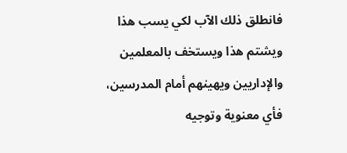فانطلق ذلك الآب لكي يسب هذا ويشتم هذا ويستخف بالمعلمين والإداريين ويهينهم أمام المدرسين، فأي معنوية وتوجيه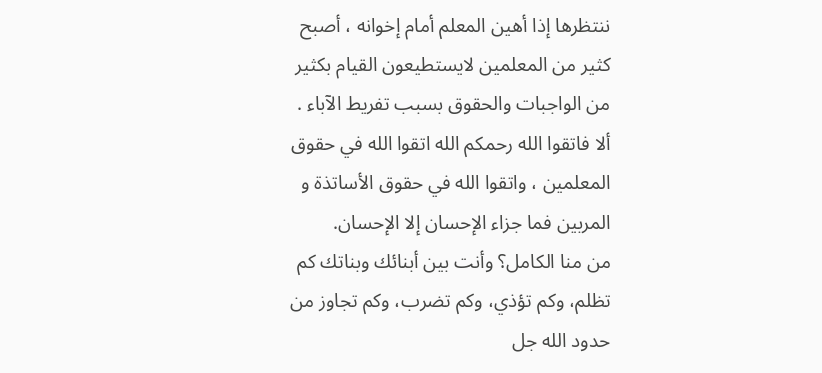ننتظرها إذا أهين المعلم أمام إخوانه ، أصبح كثير من المعلمين لايستطيعون القيام بكثير من الواجبات والحقوق بسبب تفريط الآباء .
ألا فاتقوا الله رحمكم الله اتقوا الله في حقوق المعلمين ، واتقوا الله في حقوق الأساتذة و المربين فما جزاء الإحسان إلا الإحسان.
من منا الكامل؟ وأنت بين أبنائك وبناتك كم تظلم، وكم تؤذي، وكم تضرب، وكم تجاوز من حدود الله جل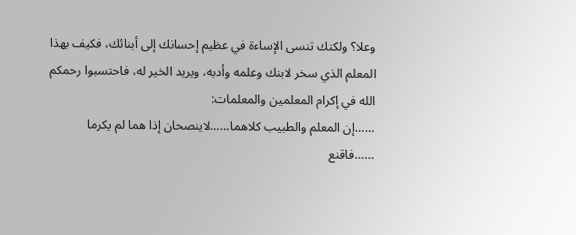وعلا؟ ولكنك تنسى الإساءة في عظيم إحسانك إلى أبنائك، فكيف بهذا المعلم الذي سخر لابنك وعلمه وأدبه، ويريد الخير له، فاحتسبوا رحمكم الله في إكرام المعلمين والمعلمات:
……إن المعلم والطبيب كلاهما……لاينصحان إذا هما لم يكرما
……فاقنع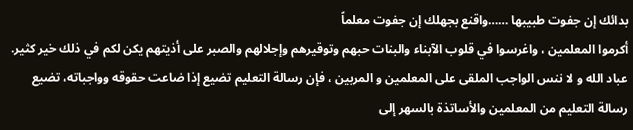بدائك إن جفوت طبيبها ……واقنع بجهلك إن جفوت معلماً
أكرموا المعلمين ، واغرسوا في قلوب الآبناء والبنات حبهم وتوقيرهم وإجلالهم والصبر على أذيتهم يكن لكم في ذلك خير كثير.
عباد الله و لا ننس الواجب الملقى على المعلمين و المربين ، فإن رسالة التعليم تضيع إذا ضاعت حقوقه وواجباته، تضيع رسالة التعليم من المعلمين والأساتذة بالسهر إلى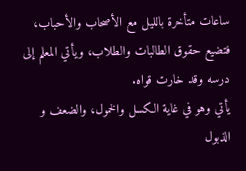ساعات متأخرة بالليل مع الأصحاب والأحباب، فتضيع حقوق الطالبات والطلاب، ويأتي المعلم إلى درسه وقد خارت قواه.
يأتي وهو في غاية الكسل والخمول، والضعف و الذبول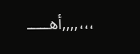،،،,,,,أهـــــ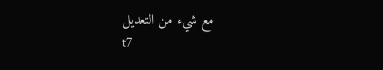مع شيء من التعديل
t7